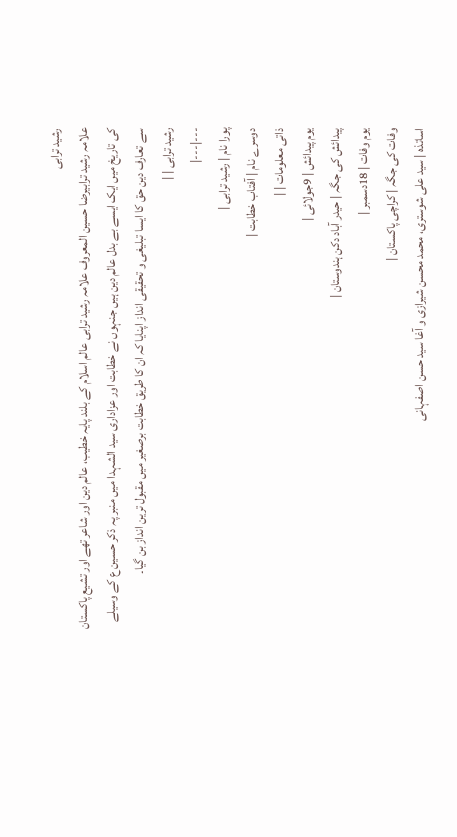رشید ترابی
علامہ رشید ترابیرضا حسین المعروف علامہ رشید ترابی عالم اسلام کے بلند پایہ خطیب، عالم دین اور شاعر تھے اور تشیع پاکستان کی تاریخ میں ایک ایسے بے بدل عالم دین ہیں جنہوں نے خطابت اور عزاداری سید الشہدا میں منبر پہ ذکر حسین ع کے وسیلے سے تعارف دین حق کا ایسا تبلیغی و تحقیقی انداز اپنایا کہ ان کا طریق خطابت برصغیر میں مقبول ترین انداز بن گیا۔
رشید ترابی | |
---|---|
پورا نام | رشید ترابی |
دوسرے نام | آفتاب خطابت |
ذاتی معلومات | |
یوم پیدائش | 9جولائی |
پیدائش کی جگہ | حیدر آباد دکن ہندوستان |
یوم وفات | 18دسمبر |
وفات کی جگہ | کراچی پاکستان |
اساتذہ | سید علی شوستری، محمد محسن شیرازی و آغا سید حسن اصفہانی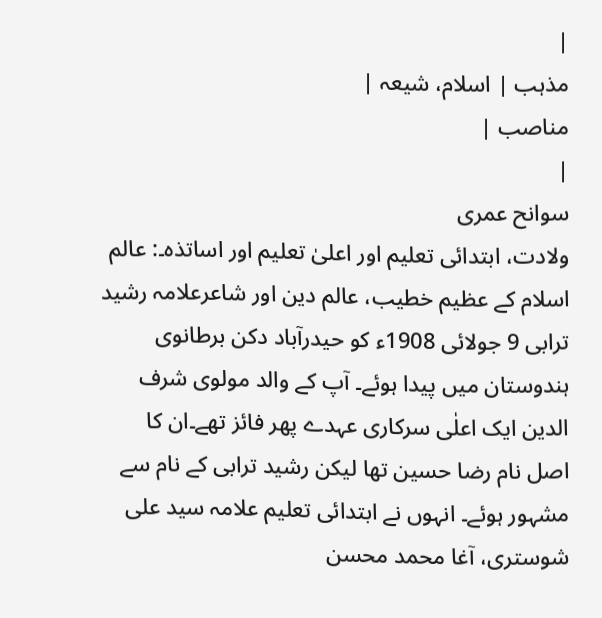|
مذہب | اسلام، شیعہ |
مناصب |
|
سوانح عمری
ولادت، ابتدائی تعلیم اور اعلیٰ تعلیم اور اساتذہ۔: عالم اسلام کے عظیم خطیب، عالم دین اور شاعرعلامہ رشید ترابی 9 جولائی 1908ء کو حیدرآباد دکن برطانوی ہندوستان میں پیدا ہوئے۔ آپ کے والد مولوی شرف الدین ایک اعلٰی سرکاری عہدے پھر فائز تھے۔ان کا اصل نام رضا حسین تھا لیکن رشید ترابی کے نام سے مشہور ہوئے۔ انہوں نے ابتدائی تعلیم علامہ سید علی شوستری، آغا محمد محسن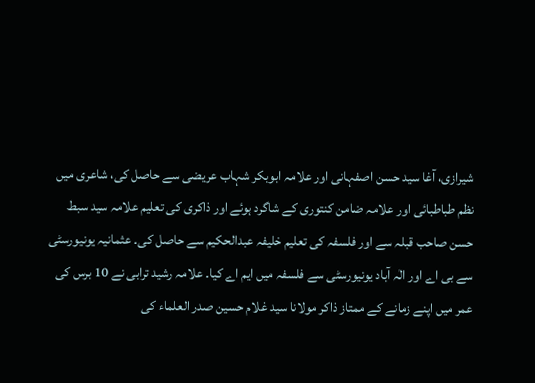شیرازی، آغا سید حسن اصفہانی اور علامہ ابوبکر شہاب عریضی سے حاصل کی، شاعری میں نظم طباطبائی اور علامہ ضامن کنتوری کے شاگرد ہوئے اور ذاکری کی تعلیم علامہ سید سبط حسن صاحب قبلہ سے اور فلسفہ کی تعلیم خلیفہ عبدالحکیم سے حاصل کی۔ عثمانیہ یونیورسٹی سے بی اے اور الٰہ آباد یونیورسٹی سے فلسفہ میں ایم اے کیا۔ علامہ رشید ترابی نے 10 برس کی عمر میں اپنے زمانے کے ممتاز ذاکر مولانا سید غلام حسین صدر العلماء کی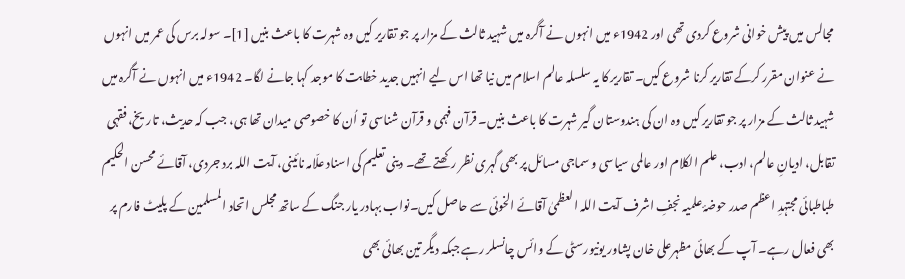مجالس میں پیش خوانی شروع کردی تھی اور 1942ء میں انہوں نے آگرہ میں شہید ثالث کے مزار پر جو تقاریر کیں وہ شہرت کا باعث بنیں [1]۔ سولہ برس کی عمر میں انہوں نے عنوان مقرر کرکے تقاریر کرنا شروع کیں۔ تقاریر کا یہ سلسلہ عالم اسلام میں نیا تھا اس لیے انہیں جدید خطابت کا موجد کہا جانے لگا۔ 1942ء میں انہوں نے آگرہ میں شہید ثالث کے مزار پر جو تقاریر کیں وہ ان کی ہندوستان گیر شہرت کا باعث بنیں۔ قرآن فہمی و قرآن شناسی تو اُن کا خصوصی میدان تھا ہی، جب کہ حدیث، تاریخ، فقہی تقابل، ادیانِ عالم، ادب، علم الکلام اور عالمی سیاسی و سماجی مسائل پر بھی گہری نظر رکھتے تھے۔ دینی تعلیم کی اسناد علّامہ نائینی، آیت اللہ برد جردی، آقائے محسن الحکیم طباطبائی مجتہدِ اعظم صدر حوضۂ علمیہ نجفِ اشرف آیت اللہ العظمیٰ آقائے الخوئی سے حاصل کیں۔نواب بہادر یار جنگ کے ساتھ مجلس اتحاد المسلمین کے پلیٹ فارم پر بھی فعال رہے۔ آپ کے بھائی مظہرعلی خان پشاور یونیورسٹی کے وائس چانسلر رہے جبکہ دیگر تین بھائی بھی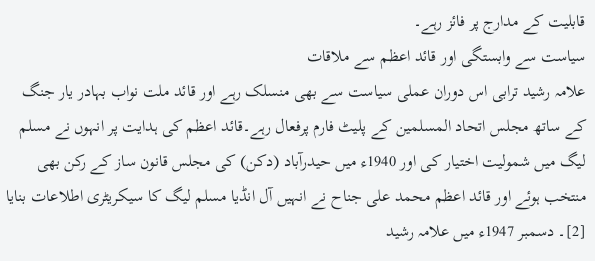قابلیت کے مدارج پر فائز رہے۔
سیاست سے وابستگی اور قائد اعظم سے ملاقات
علامہ رشید ترابی اس دوران عملی سیاست سے بھی منسلک رہے اور قائد ملت نواب بہادر یار جنگ کے ساتھ مجلس اتحاد المسلمین کے پلیٹ فارم پرفعال رہے۔قائد اعظم کی ہدایت پر انہوں نے مسلم لیگ میں شمولیت اختیار کی اور 1940ء میں حیدرآباد (دکن) کی مجلس قانون ساز کے رکن بھی منتخب ہوئے اور قائد اعظم محمد علی جناح نے انہیں آل انڈیا مسلم لیگ کا سیکریٹری اطلاعات بنایا [2]۔ دسمبر 1947ء میں علامہ رشید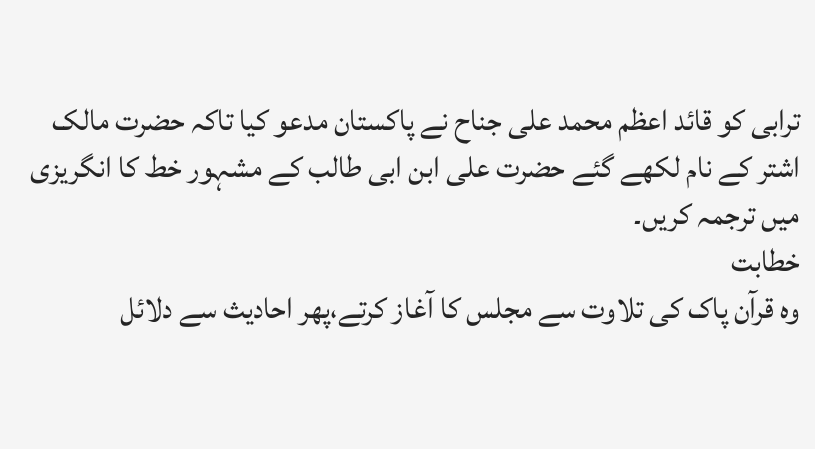ترابی کو قائد اعظم محمد علی جناح نے پاکستان مدعو کیا تاکہ حضرت مالک اشتر کے نام لکھے گئے حضرت علی ابن ابی طالب کے مشہور خط کا انگریزی میں ترجمہ کریں۔
خطابت
وہ قرآن پاک کی تلاوت سے مجلس کا آغاز کرتے،پھر احادیث سے دلائل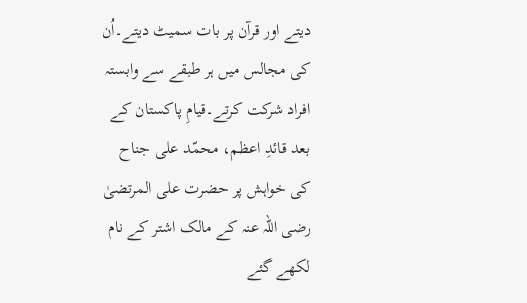دیتے اور قرآن پر بات سمیٹ دیتے۔اُن کی مجالس میں ہر طبقے سے وابستہ افراد شرکت کرتے۔قیامِ پاکستان کے بعد قائدِ اعظم، محمّد علی جناح کی خواہش پر حضرت علی المرتضیٰ رضی اللہ عنہ کے مالک اشتر کے نام لکھے گئے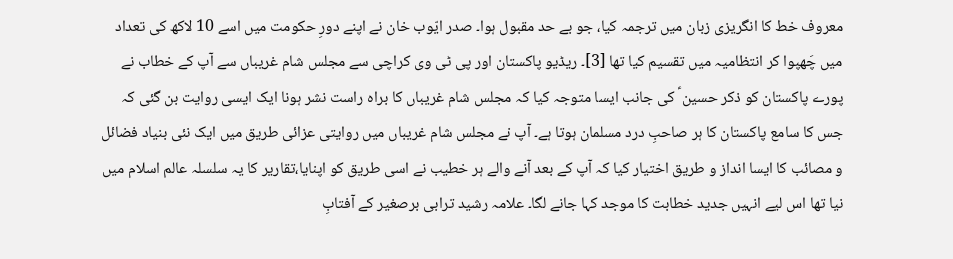معروف خط کا انگریزی زبان میں ترجمہ کیا، جو بے حد مقبول ہوا۔ صدر ایّوب خان نے اپنے دورِ حکومت میں اسے 10 لاکھ کی تعداد میں چَھپوا کر انتظامیہ میں تقسیم کیا تھا [3]۔ ریڈیو پاکستان اور پی ٹی وی کراچی سے مجلس شام غریباں سے آپ کے خطاب نے پورے پاکستان کو ذکر حسین ؑ کی جانب ایسا متوجہ کیا کہ مجلس شام غریباں کا براہ راست نشر ہونا ایک ایسی روایت بن گئی کہ جس کا سامع پاکستان کا ہر صاحبِ درد مسلمان ہوتا ہے۔ آپ نے مجلس شام غریباں میں روایتی عزائی طریق میں ایک نئی بنیاد فضائل و مصائب کا ایسا انداز و طریق اختیار کیا کہ آپ کے بعد آنے والے ہر خطیب نے اسی طریق کو اپنایا،تقاریر کا یہ سلسلہ عالم اسلام میں نیا تھا اس لیے انہیں جدید خطابت کا موجد کہا جانے لگا۔ علامہ رشید ترابی برصغیر کے آفتابِ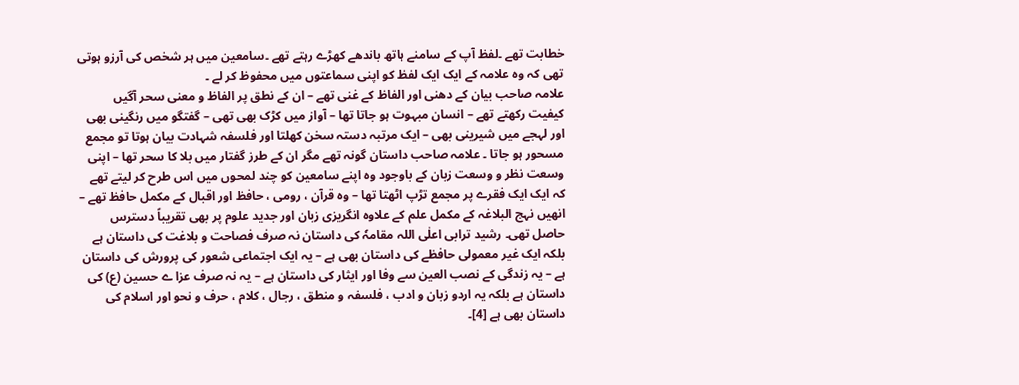خطابت تھے ۔لفظ آپ کے سامنے ہاتھ باندھے کھڑے رہتے تھے ۔سامعین میں ہر شخص کی آرزو ہوتی تھی کہ وہ علامہ کے ایک ایک لفظ کو اپنی سماعتوں میں محفوظ کر لے ۔
علامہ صاحب بیان کے دھنی اور الفاظ کے غنی تھے – ان کے نطق پر الفاظ و معنی سحر آگیں کیفیت رکھتے تھے – انسان مبہوت ہو جاتا تھا – آواز میں کڑک بھی تھی – گفتگو میں رنگینی بھی اور لہجے میں شیرینی بھی – ایک مرتبہ دستہ سخن کھلتا اور فلسفہ شہادت بیان ہوتا تو مجمع مسحور ہو جاتا ۔ علامہ صاحب داستان گونہ تھے مگر ان کے طرز گفتار میں بلا کا سحر تھا – اپنی وسعت نظر و وسعت زبان کے باوجود وہ اپنے سامعین کو چند لمحوں میں اس طرح کر لیتے تھے کہ ایک ایک فقرے پر مجمع تڑپ اٹھتا تھا – وہ قرآن ، رومی ، حافظ اور اقبال کے مکمل حافظ تھے – انھیں نہج البلاغہ کے مکمل علم کے علاوہ انگریزی زبان اور جدید علوم پر بھی تقریباً دسترس حاصل تھی۔ رشید ترابی اعلٰی اللہ مقامہٗ کی داستان نہ صرف فصاحت و بلاغت کی داستان ہے بلکہ ایک غیر معمولی حافظے کی داستان بھی ہے – یہ ایک اجتماعی شعور کی پرورش کی داستان ہے – یہ زندگی کے نصب العین سے وفا اور ایثار کی داستان ہے – یہ نہ صرف عزا ے حسین (ع) کی داستان ہے بلکہ یہ اردو زبان و ادب ، فلسفہ و منطق ، رجال ، کلام ، حرف و نحو اور اسلام کی داستان بھی ہے [4]۔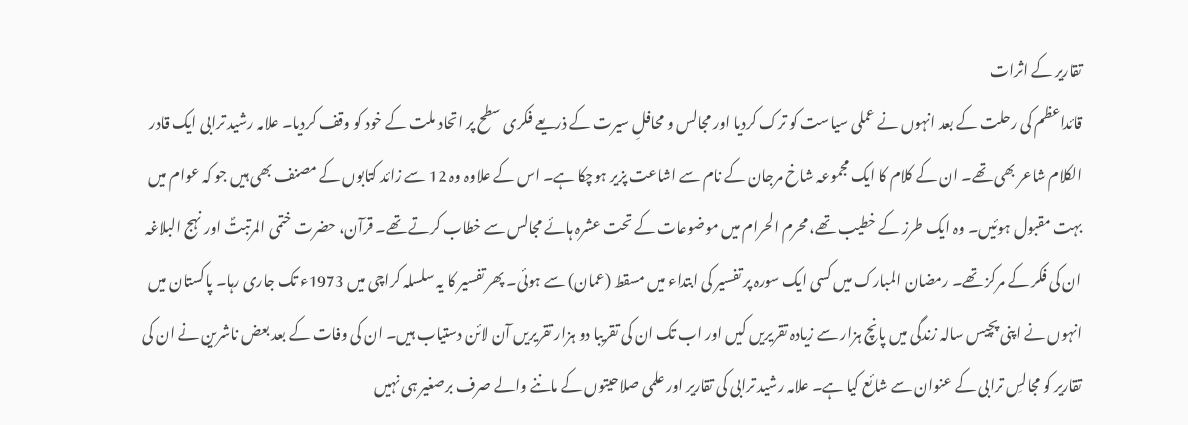تقاریر کے اثرات
قائداعظم کی رحلت کے بعد انہوں نے عملی سیاست کو ترک کردیا اور مجالس و محافلِ سیرت کے ذریعے فکری سطح پر اتحاد ملت کے خود کو وقف کردیا۔ علامہ رشید ترابی ایک قادر الکلام شاعر بھی تھے۔ ان کے کلام کا ایک مجموعہ شاخ مرجان کے نام سے اشاعت پزیر ہوچکا ہے۔ اس کے علاوہ وہ 12 سے زائد کتابوں کے مصنف بھی ہیں جو کہ عوام میں بہت مقبول ہوئیں۔ وہ ایک طرز کے خطیب تھے، محرم الحرام میں موضوعات کے تحت عشرہ ہائے مجالس سے خطاب کرتے تھے۔ قرآن، حضرت ختمی المرتبتؐ اور نہج البلاغہ ان کی فکر کے مرکز تھے۔ رمضان المبارک میں کسی ایک سورہ پر تفسیر کی ابتداء میں مسقط (عمان) سے ہوئی۔ پھر تفسیر کا یہ سلسلہ کراچی میں 1973ء تک جاری رہا۔ پاکستان میں انہوں نے اپنی پچیس سالہ زندگی میں پانچ ہزار سے زیادہ تقریریں کیں اور اب تک ان کی تقریبا دو ہزار تقریریں آن لائن دستیاب ہیں۔ ان کی وفات کے بعد بعض ناشرین نے ان کی تقاریر کو مجالسِ ترابی کے عنوان سے شائع کیا ہے۔ علامہ رشید ترابی کی تقاریر اور علمی صلاحیتوں کے ماننے والے صرف برصغیر ہی نہیں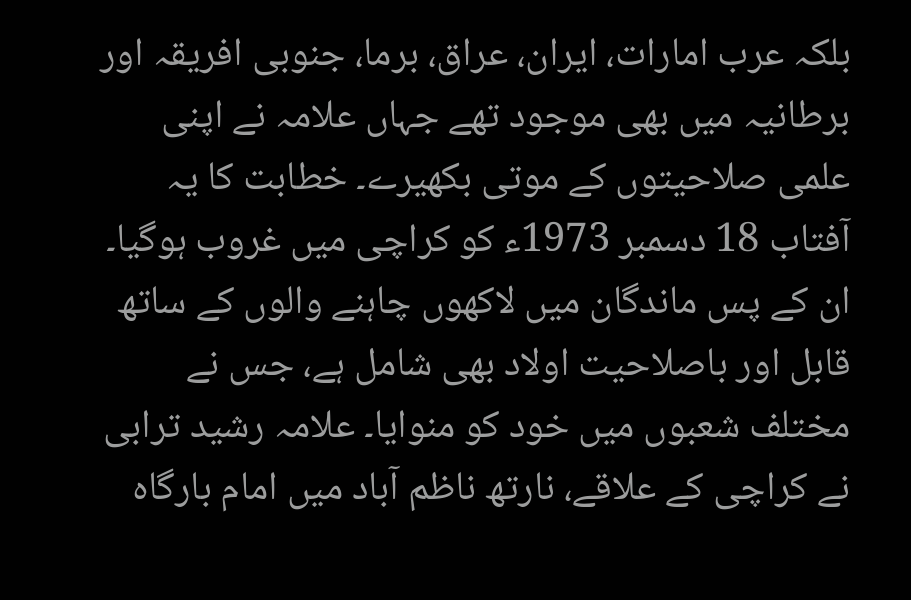بلکہ عرب امارات، ایران، عراق، برما، جنوبی افریقہ اور برطانیہ میں بھی موجود تھے جہاں علامہ نے اپنی علمی صلاحیتوں کے موتی بکھیرے۔ خطابت کا یہ آفتاب 18 دسمبر 1973ء کو کراچی میں غروب ہوگیا۔ ان کے پس ماندگان میں لاکھوں چاہنے والوں کے ساتھ قابل اور باصلاحیت اولاد بھی شامل ہے، جس نے مختلف شعبوں میں خود کو منوایا۔ علامہ رشید ترابی نے کراچی کے علاقے، نارتھ ناظم آباد میں امام بارگاہ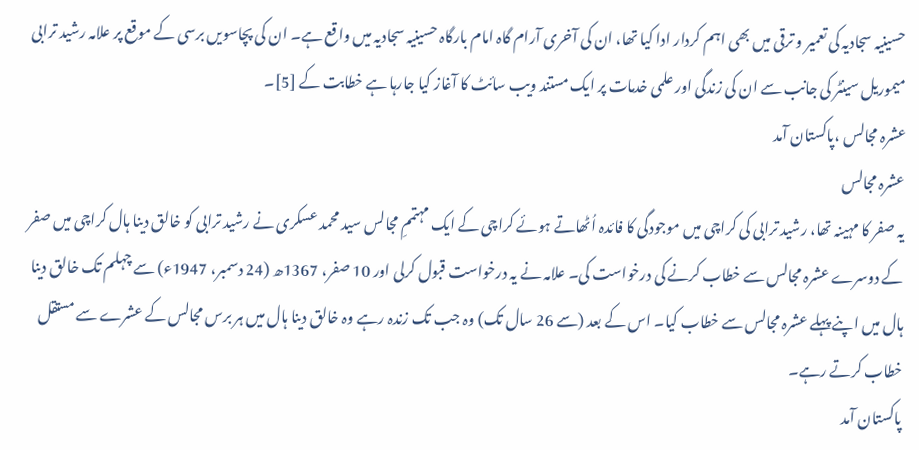حسینیہ سجادیہ کی تعمیر و ترقی میں بھی اہم کردار ادا کیا تھا، ان کی آخری آرام گاہ امام بارگاہ حسینیہ سجادیہ میں واقع ہے۔ ان کی پچاسویں برسی کے موقع پر علامہ رشید ترابی میموریل سینٹر کی جانب سے ان کی زندگی اور علمی خدمات پر ایک مستند ویب سائٹ کا آغاز کیا جارہا ہے خطابت کے [5]۔
عشرہ مجالس ،پاکستان آمد
عشرہ مجالس
یہ صفر کا مہینہ تھا، رشید ترابی کی کراچی میں موجودگی کا فائدہ اُٹھاتے ہوئے کراچی کے ایک مہتممِ مجالس سید محمد عسکری نے رشید ترابی کو خالق دینا ہال کراچی میں صفر کے دوسرے عشرہ مجالس سے خطاب کرنے کی درخواست کی۔ علامہ نے یہ درخواست قبول کرلی اور 10 صفر، 1367ھ (24 دسمبر، 1947ء) سے چہلم تک خالق دینا ہال میں اپنے پہلے عشرہ مجالس سے خطاب کیا۔ اس کے بعد (سے 26 سال تک) وہ جب تک زندہ رہے وہ خالق دینا ہال میں ہر برس مجالس کے عشرے سے مستقل خطاب کرتے رہے۔
پاکستان آمد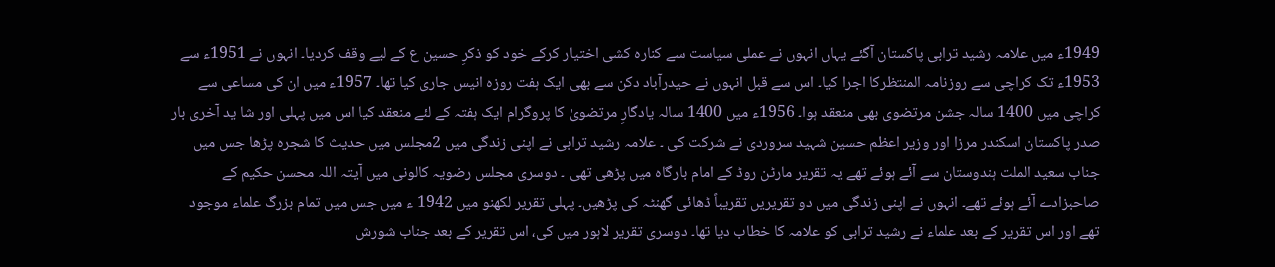1949ء میں علامہ رشید ترابی پاکستان آگئے یہاں انہوں نے عملی سیاست سے کنارہ کشی اختیار کرکے خود کو ذکرِ حسین ع کے لیے وقف کردیا۔ انہوں نے 1951ء سے 1953ء تک کراچی سے روزنامہ المنتظرکا اجرا کیا۔ اس سے قبل انہوں نے حیدرآباد دکن سے بھی ایک ہفت روزہ انیس جاری کیا تھا۔ 1957ء میں ان کی مساعی سے کراچی میں 1400 سالہ جشن مرتضوی بھی منعقد ہوا۔ 1956ء میں 1400 سالہ یادگارِ مرتضویٰ کا پروگرام ایک ہفتہ کے لئے منعقد کیا اس میں پہلی اور شا ید آخری بار صدر پاکستان اسکندر مرزا اور وزیر اعظم حسین شہید سروردی نے شرکت کی ۔ علامہ رشید ترابی نے اپنی زندگی میں 2مجلس میں حدیث کا شجرہ پڑھا جس میں جناب سعید الملت ہندوستان سے آئے ہوئے تھے یہ تقریر مارٹن روڈ کے امام بارگاہ میں پڑھی تھی ۔ دوسری مجلس رضویہ کالونی میں آیتہ اللہ محسن حکیم کے صاحبزادے آئے ہوئے تھے۔ انہوں نے اپنی زندگی میں دو تقریریں تقریباً ڈھائی گھنٹہ کی پڑھیں۔ پہلی تقریر لکھنو میں 1942 ء میں جس میں تمام بزرگ علماء موجود تھے اور اس تقریر کے بعد علماء نے رشید ترابی کو علامہ کا خطاب دیا تھا۔ دوسری تقریر لاہور میں کی، اس تقریر کے بعد جناب شورش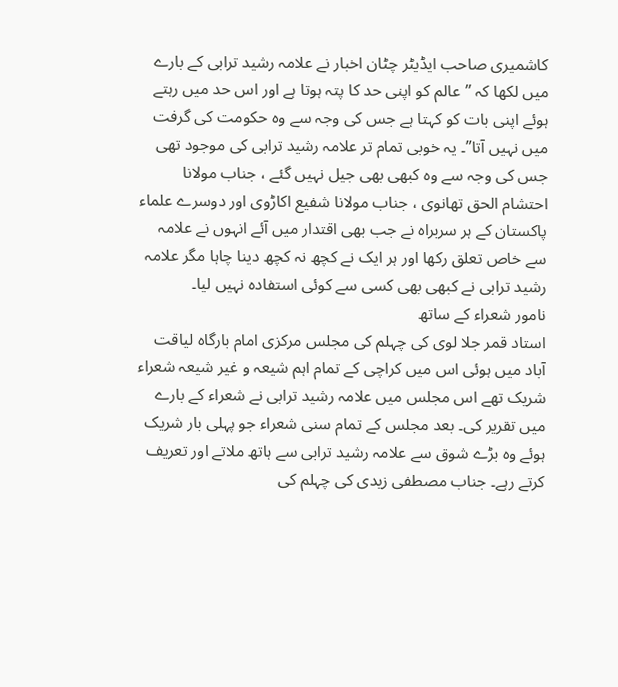کاشمیری صاحب ایڈیٹر چٹان اخبار نے علامہ رشید ترابی کے بارے میں لکھا کہ ’’عالم کو اپنی حد کا پتہ ہوتا ہے اور اس حد میں رہتے ہوئے اپنی بات کو کہتا ہے جس کی وجہ سے وہ حکومت کی گرفت میں نہیں آتا”۔ یہ خوبی تمام تر علامہ رشید ترابی کی موجود تھی جس کی وجہ سے وہ کبھی بھی جیل نہیں گئے ، جناب مولانا احتشام الحق تھانوی ، جناب مولانا شفیع اکاڑوی اور دوسرے علماء پاکستان کے ہر سربراہ نے جب بھی اقتدار میں آئے انہوں نے علامہ سے خاص تعلق رکھا اور ہر ایک نے کچھ نہ کچھ دینا چاہا مگر علامہ رشید ترابی نے کبھی بھی کسی سے کوئی استفادہ نہیں لیا۔
نامور شعراء کے ساتھ
استاد قمر جلا لوی کی چہلم کی مجلس مرکزی امام بارگاہ لیاقت آباد میں ہوئی اس میں کراچی کے تمام اہم شیعہ و غیر شیعہ شعراء شریک تھے اس مجلس میں علامہ رشید ترابی نے شعراء کے بارے میں تقریر کی۔ بعد مجلس کے تمام سنی شعراء جو پہلی بار شریک ہوئے وہ بڑے شوق سے علامہ رشید ترابی سے ہاتھ ملاتے اور تعریف کرتے رہے۔ جناب مصطفی زیدی کی چہلم کی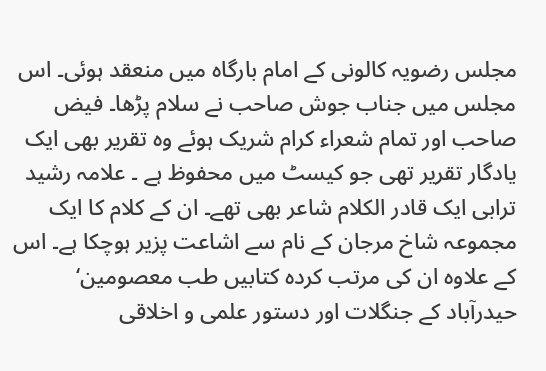مجلس رضویہ کالونی کے امام بارگاہ میں منعقد ہوئی۔ اس مجلس میں جناب جوش صاحب نے سلام پڑھا۔ فیض صاحب اور تمام شعراء کرام شریک ہوئے وہ تقریر بھی ایک یادگار تقریر تھی جو کیسٹ میں محفوظ ہے ۔ علامہ رشید ترابی ایک قادر الکلام شاعر بھی تھے۔ ان کے کلام کا ایک مجموعہ شاخ مرجان کے نام سے اشاعت پزیر ہوچکا ہے۔ اس کے علاوہ ان کی مرتب کردہ کتابیں طب معصومین‘ حیدرآباد کے جنگلات اور دستور علمی و اخلاقی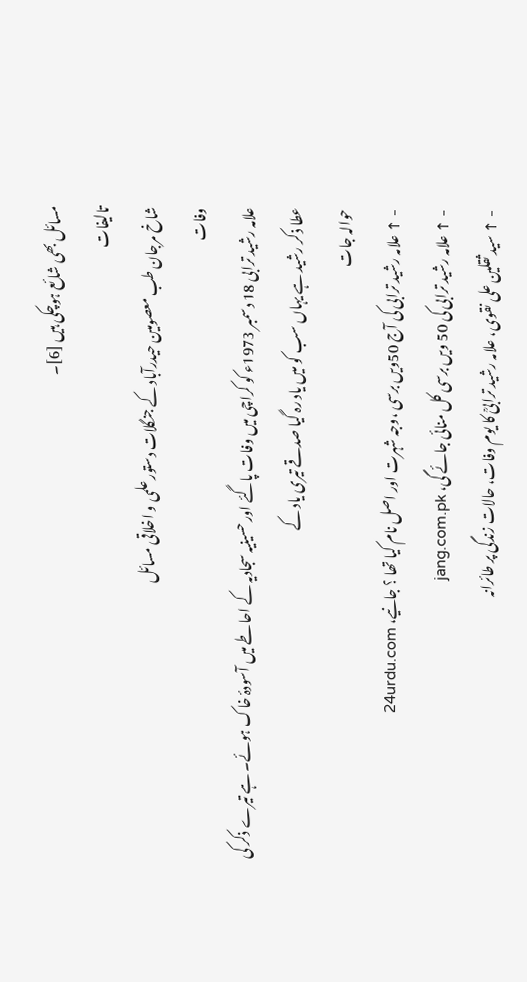مسائل بھی شائع ہوچکی ہیں [6]۔
تالیفات
شاخ مرجان طب معصومین حیدرآباد کے جنگلات دستور علمی و اخلاقی مسائل
وفات
علامہ رشید ترابی 18 دسمبر 1973ء کو کراچی میں وفات پاگئے اور حسینیہ سجادیہ کے احاطے میں آسودۂ خاک ہوئے۔ ہے تیرے ذکر کی عطا ذکر رشید ہے یہاں سب کو میں یاد رہ گیا صدقے تیری یاد کے
حوالہ جات
- ↑ علامہ رشید ترابی کی آج 50ویں برسی ،وجہ شہرت اور اصل نام کیا تھا ؟ جانیے، 24urdu.com
- ↑ علامہ رشید ترابی کی 50 ویں برسی کل منائی جائے گی، jang.com.pk
- ↑ سید ثقلین علی نقوی، علامہ رشید ترابیؒ کا یوم وفات، حالات زندگی پر طائرانہ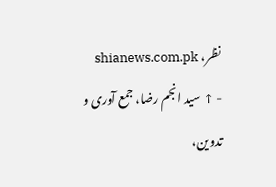نظر، shianews.com.pk
- ↑ سید انجم رضا، جمع آوری و تدوین،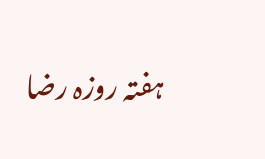ہفتہ روزہ رضا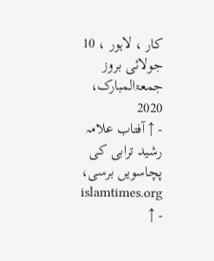کار ، لاہور ، 10 جولائی بروز جمعۃالمبارک، 2020
- ↑ آفتاب علامہ رشید ترابی کی پچاسویں برسی، islamtimes.org
- ↑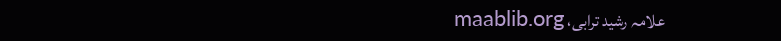علامہ رشید ترابی، maablib.org